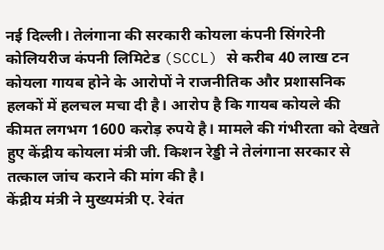नई दिल्ली। तेलंगाना की सरकारी कोयला कंपनी सिंगरेनी कोलियरीज कंपनी लिमिटेड (SCCL) से करीब 40 लाख टन कोयला गायब होने के आरोपों ने राजनीतिक और प्रशासनिक हलकों में हलचल मचा दी है। आरोप है कि गायब कोयले की कीमत लगभग 1600 करोड़ रुपये है। मामले की गंभीरता को देखते हुए केंद्रीय कोयला मंत्री जी. किशन रेड्डी ने तेलंगाना सरकार से तत्काल जांच कराने की मांग की है।
केंद्रीय मंत्री ने मुख्यमंत्री ए. रेवंत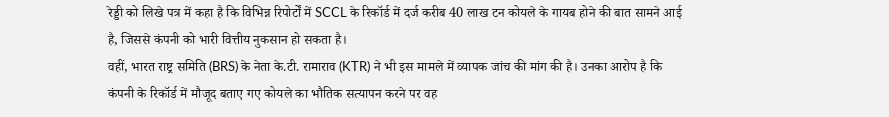रेड्डी को लिखे पत्र में कहा है कि विभिन्न रिपोर्टों में SCCL के रिकॉर्ड में दर्ज करीब 40 लाख टन कोयले के गायब होने की बात सामने आई है, जिससे कंपनी को भारी वित्तीय नुकसान हो सकता है।
वहीं, भारत राष्ट्र समिति (BRS) के नेता के.टी. रामाराव (KTR) ने भी इस मामले में व्यापक जांच की मांग की है। उनका आरोप है कि कंपनी के रिकॉर्ड में मौजूद बताए गए कोयले का भौतिक सत्यापन करने पर वह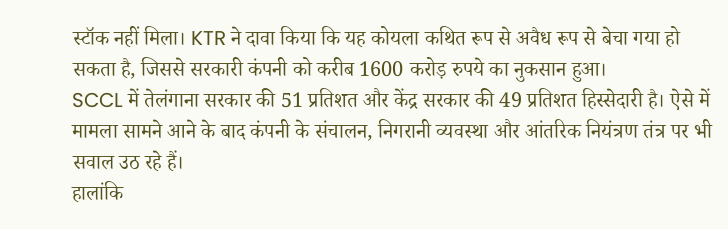स्टॉक नहीं मिला। KTR ने दावा किया कि यह कोयला कथित रूप से अवैध रूप से बेचा गया हो सकता है, जिससे सरकारी कंपनी को करीब 1600 करोड़ रुपये का नुकसान हुआ।
SCCL में तेलंगाना सरकार की 51 प्रतिशत और केंद्र सरकार की 49 प्रतिशत हिस्सेदारी है। ऐसे में मामला सामने आने के बाद कंपनी के संचालन, निगरानी व्यवस्था और आंतरिक नियंत्रण तंत्र पर भी सवाल उठ रहे हैं।
हालांकि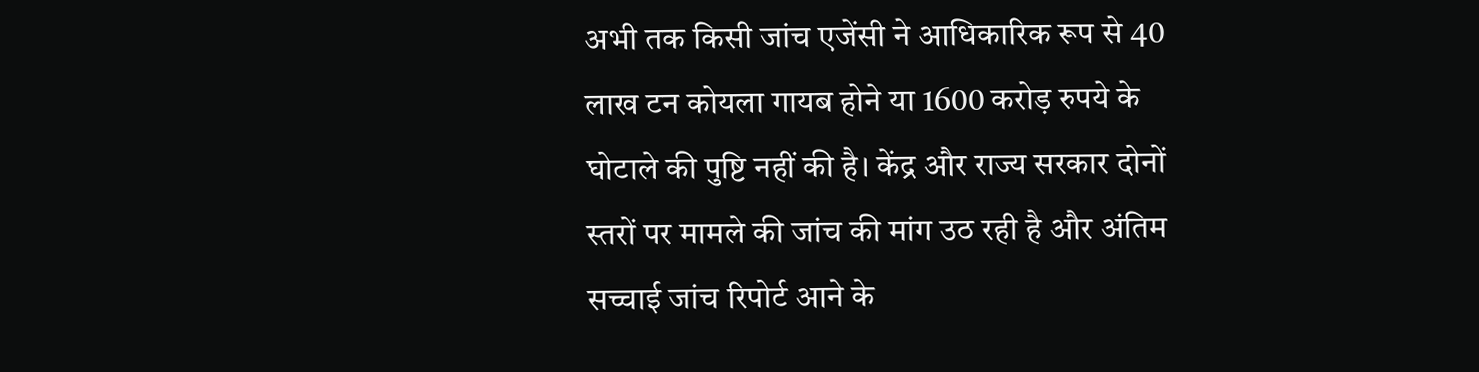अभी तक किसी जांच एजेंसी ने आधिकारिक रूप से 40 लाख टन कोयला गायब होने या 1600 करोड़ रुपये के घोटाले की पुष्टि नहीं की है। केंद्र और राज्य सरकार दोनों स्तरों पर मामले की जांच की मांग उठ रही है और अंतिम सच्चाई जांच रिपोर्ट आने के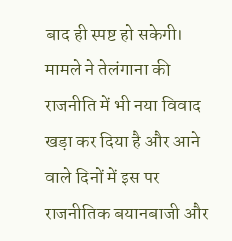बाद ही स्पष्ट हो सकेगी।
मामले ने तेलंगाना की राजनीति में भी नया विवाद खड़ा कर दिया है और आने वाले दिनों में इस पर राजनीतिक बयानबाजी और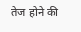तेज होने की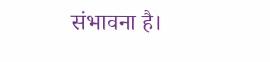संभावना है।